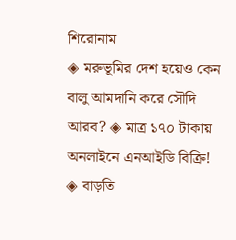শিরোনাম
◈ মরুভূমির দেশ হয়েও কেন বালু আমদানি করে সৌদি আরব? ◈ মাত্র ১৭০ টাকায় অনলাইনে এনআইডি বিক্রি! ◈ বাড়তি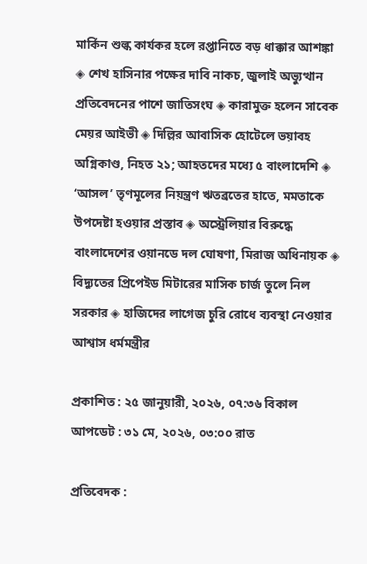মার্কিন শুল্ক কার্যকর হলে রপ্তানিতে বড় ধাক্কার আশঙ্কা ◈ শেখ হাসিনার পক্ষের দাবি নাকচ, জুলাই অভ্যুত্থান প্রতিবেদনের পাশে জাতিসংঘ ◈ কারামুক্ত হলেন সাবেক মেয়র আইভী ◈ দিল্লির আবাসিক হোটেলে ভয়াবহ অগ্নিকাণ্ড, নিহত ২১; আহতদের মধ্যে ৫ বাংলাদেশি ◈ ‘আসল’ তৃণমূলের নিয়ন্ত্রণ ঋতব্রতের হাতে, মমতাকে উপদেষ্টা হওয়ার প্রস্তাব ◈ অস্ট্রেলিয়ার বিরু‌দ্ধে বাংলা‌দে‌শের ওয়ান‌ডে দল ঘোষণা, মিরাজ অ‌ধিনায়ক ◈ বিদ্যুতের প্রিপেইড মিটারের মাসিক চার্জ তুলে নিল সরকার ◈ হাজিদের লাগেজ চুরি রোধে ব্যবস্থা নেওয়ার আশ্বাস ধর্মমন্ত্রীর

প্রকাশিত : ২৫ জানুয়ারী, ২০২৬, ০৭:৩৬ বিকাল
আপডেট : ৩১ মে, ২০২৬, ০৩:০০ রাত

প্রতিবেদক :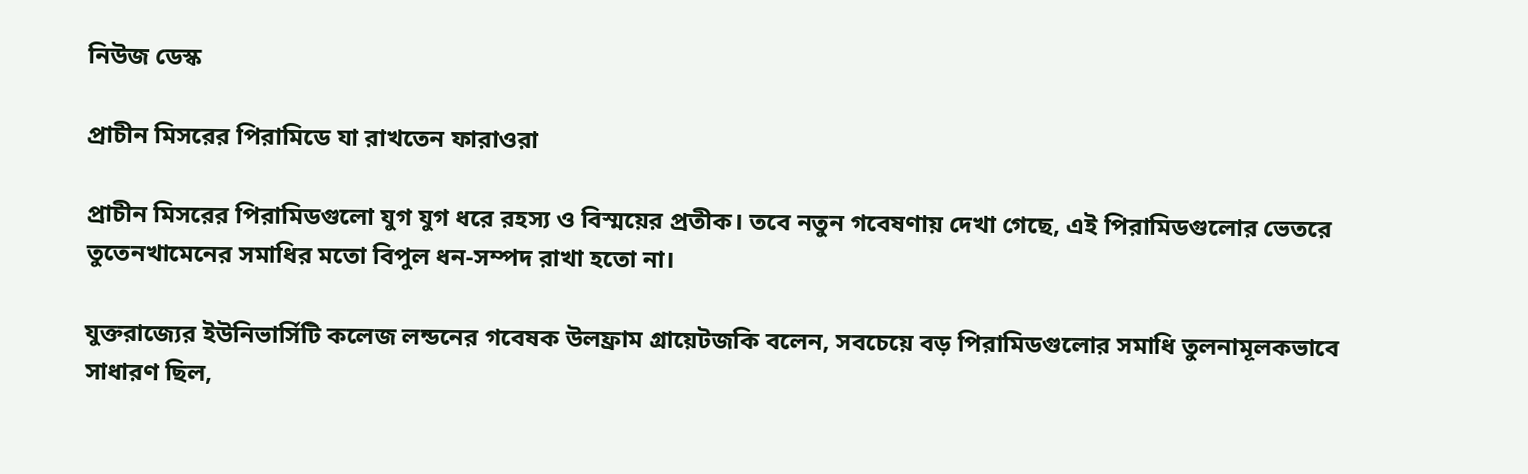নিউজ ডেস্ক

প্রাচীন মিসরের পিরামিডে যা রাখতেন ফারাওরা

প্রাচীন মিসরের পিরামিডগুলো যুগ যুগ ধরে রহস্য ও বিস্ময়ের প্রতীক। তবে নতুন গবেষণায় দেখা গেছে, এই পিরামিডগুলোর ভেতরে তুতেনখামেনের সমাধির মতো বিপুল ধন-সম্পদ রাখা হতো না।

যুক্তরাজ্যের ইউনিভার্সিটি কলেজ লন্ডনের গবেষক উলফ্রাম গ্রায়েটজকি বলেন, সবচেয়ে বড় পিরামিডগুলোর সমাধি তুলনামূলকভাবে সাধারণ ছিল,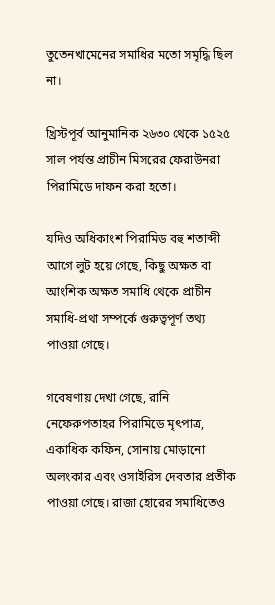তুতেনখামেনের সমাধির মতো সমৃদ্ধি ছিল না।

খ্রিস্টপূর্ব আনুমানিক ২৬৩০ থেকে ১৫২৫ সাল পর্যন্ত প্রাচীন মিসরের ফেরাউনরা পিরামিডে দাফন করা হতো।

যদিও অধিকাংশ পিরামিড বহু শতাব্দী আগে লুট হয়ে গেছে, কিছু অক্ষত বা আংশিক অক্ষত সমাধি থেকে প্রাচীন সমাধি-প্রথা সম্পর্কে গুরুত্বপূর্ণ তথ্য পাওয়া গেছে।

গবেষণায় দেখা গেছে, রানি নেফেরুপতাহর পিরামিডে মৃৎপাত্র, একাধিক কফিন, সোনায় মোড়ানো অলংকার এবং ওসাইরিস দেবতার প্রতীক পাওয়া গেছে। রাজা হোরের সমাধিতেও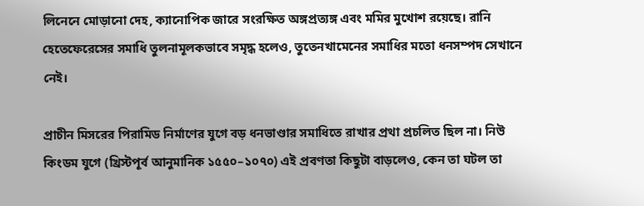লিনেনে মোড়ানো দেহ, ক্যানোপিক জারে সংরক্ষিত অঙ্গপ্রত্যঙ্গ এবং মমির মুখোশ রয়েছে। রানি হেতেফেরেসের সমাধি তুলনামূলকভাবে সমৃদ্ধ হলেও, তুতেনখামেনের সমাধির মতো ধনসম্পদ সেখানে নেই।

প্রাচীন মিসরের পিরামিড নির্মাণের যুগে বড় ধনভাণ্ডার সমাধিতে রাখার প্রথা প্রচলিত ছিল না। নিউ কিংডম যুগে (খ্রিস্টপূর্ব আনুমানিক ১৫৫০–১০৭০) এই প্রবণতা কিছুটা বাড়লেও, কেন তা ঘটল তা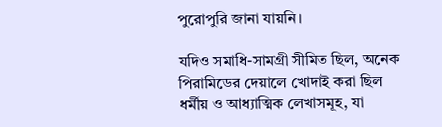পুরোপুরি জানা যায়নি।

যদিও সমাধি-সামগ্রী সীমিত ছিল, অনেক পিরামিডের দেয়ালে খোদাই করা ছিল ধর্মীয় ও আধ্যাত্মিক লেখাসমূহ, যা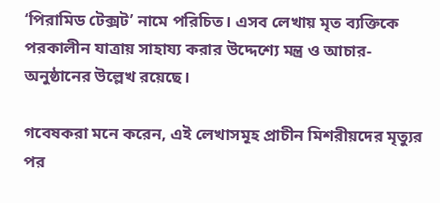‘পিরামিড টেক্সট’ নামে পরিচিত। এসব লেখায় মৃত ব্যক্তিকে পরকালীন যাত্রায় সাহায্য করার উদ্দেশ্যে মন্ত্র ও আচার-অনুষ্ঠানের উল্লেখ রয়েছে।

গবেষকরা মনে করেন, এই লেখাসমূহ প্রাচীন মিশরীয়দের মৃত্যুর পর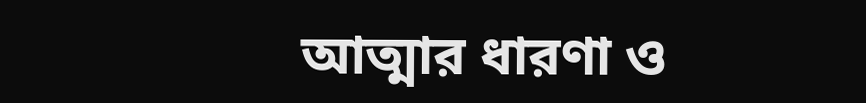আত্মার ধারণা ও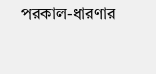পরকাল-ধারণার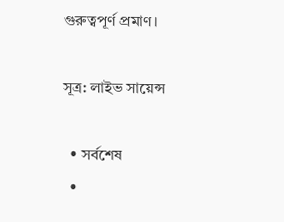গুরুত্বপূর্ণ প্রমাণ।

সূত্র: লাইভ সায়েন্স

  • সর্বশেষ
  •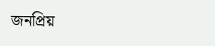জনপ্রিয়